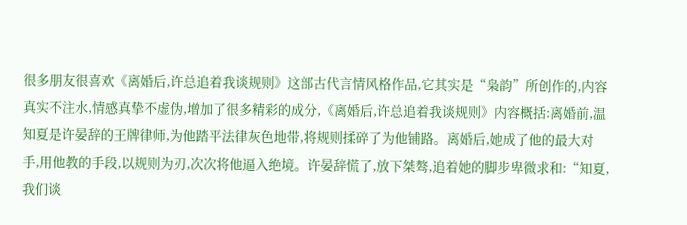很多朋友很喜欢《离婚后,许总追着我谈规则》这部古代言情风格作品,它其实是“枭韵”所创作的,内容真实不注水,情感真挚不虚伪,增加了很多精彩的成分,《离婚后,许总追着我谈规则》内容概括:离婚前,温知夏是许晏辞的王牌律师,为他踏平法律灰色地带,将规则揉碎了为他铺路。离婚后,她成了他的最大对手,用他教的手段,以规则为刃,次次将他逼入绝境。许晏辞慌了,放下桀骜,追着她的脚步卑微求和:“知夏,我们谈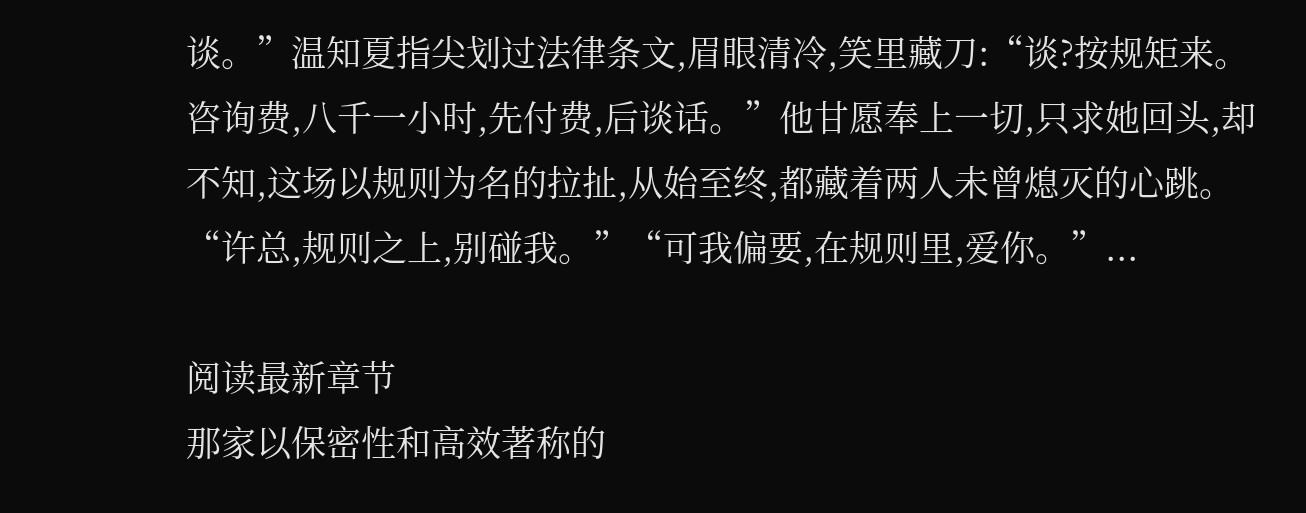谈。”温知夏指尖划过法律条文,眉眼清冷,笑里藏刀:“谈?按规矩来。咨询费,八千一小时,先付费,后谈话。”他甘愿奉上一切,只求她回头,却不知,这场以规则为名的拉扯,从始至终,都藏着两人未曾熄灭的心跳。“许总,规则之上,别碰我。”“可我偏要,在规则里,爱你。”...

阅读最新章节
那家以保密性和高效著称的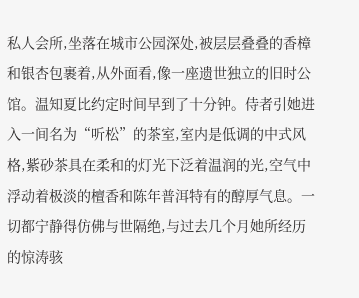私人会所,坐落在城市公园深处,被层层叠叠的香樟和银杏包裹着,从外面看,像一座遗世独立的旧时公馆。温知夏比约定时间早到了十分钟。侍者引她进入一间名为“听松”的茶室,室内是低调的中式风格,紫砂茶具在柔和的灯光下泛着温润的光,空气中浮动着极淡的檀香和陈年普洱特有的醇厚气息。一切都宁静得仿佛与世隔绝,与过去几个月她所经历的惊涛骇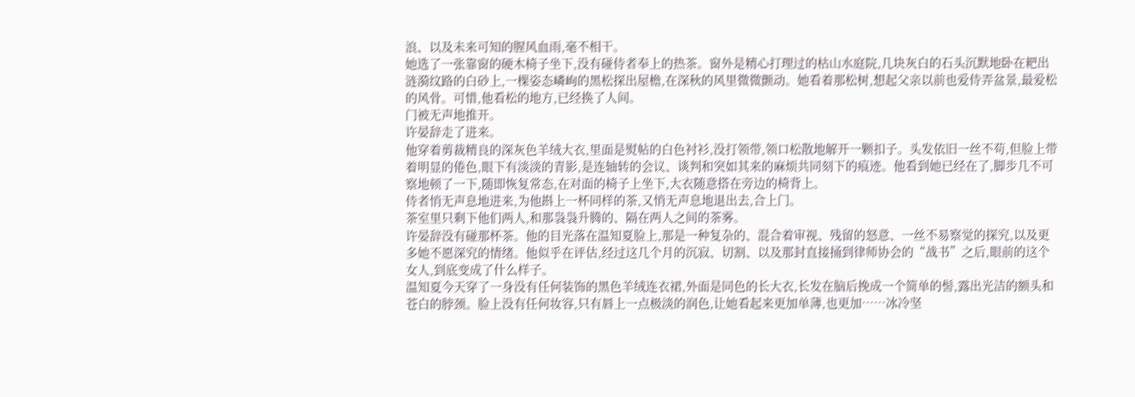浪、以及未来可知的腥风血雨,毫不相干。
她选了一张靠窗的硬木椅子坐下,没有碰侍者奉上的热茶。窗外是精心打理过的枯山水庭院,几块灰白的石头沉默地卧在耙出涟漪纹路的白砂上,一棵姿态嶙峋的黑松探出屋檐,在深秋的风里微微颤动。她看着那松树,想起父亲以前也爱侍弄盆景,最爱松的风骨。可惜,他看松的地方,已经换了人间。
门被无声地推开。
许晏辞走了进来。
他穿着剪裁精良的深灰色羊绒大衣,里面是熨帖的白色衬衫,没打领带,领口松散地解开一颗扣子。头发依旧一丝不苟,但脸上带着明显的倦色,眼下有淡淡的青影,是连轴转的会议、谈判和突如其来的麻烦共同刻下的痕迹。他看到她已经在了,脚步几不可察地顿了一下,随即恢复常态,在对面的椅子上坐下,大衣随意搭在旁边的椅背上。
侍者悄无声息地进来,为他斟上一杯同样的茶,又悄无声息地退出去,合上门。
茶室里只剩下他们两人,和那袅袅升腾的、隔在两人之间的茶雾。
许晏辞没有碰那杯茶。他的目光落在温知夏脸上,那是一种复杂的、混合着审视、残留的怒意、一丝不易察觉的探究,以及更多她不愿深究的情绪。他似乎在评估,经过这几个月的沉寂、切割、以及那封直接捅到律师协会的“战书”之后,眼前的这个女人,到底变成了什么样子。
温知夏今天穿了一身没有任何装饰的黑色羊绒连衣裙,外面是同色的长大衣,长发在脑后挽成一个简单的髻,露出光洁的额头和苍白的脖颈。脸上没有任何妆容,只有唇上一点极淡的润色,让她看起来更加单薄,也更加……冰冷坚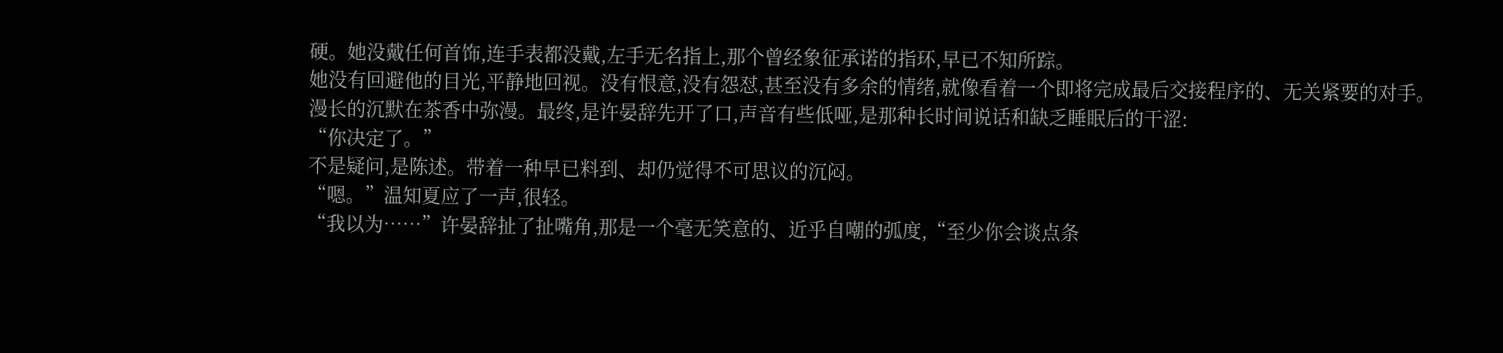硬。她没戴任何首饰,连手表都没戴,左手无名指上,那个曾经象征承诺的指环,早已不知所踪。
她没有回避他的目光,平静地回视。没有恨意,没有怨怼,甚至没有多余的情绪,就像看着一个即将完成最后交接程序的、无关紧要的对手。
漫长的沉默在茶香中弥漫。最终,是许晏辞先开了口,声音有些低哑,是那种长时间说话和缺乏睡眠后的干涩:
“你决定了。”
不是疑问,是陈述。带着一种早已料到、却仍觉得不可思议的沉闷。
“嗯。”温知夏应了一声,很轻。
“我以为……”许晏辞扯了扯嘴角,那是一个毫无笑意的、近乎自嘲的弧度,“至少你会谈点条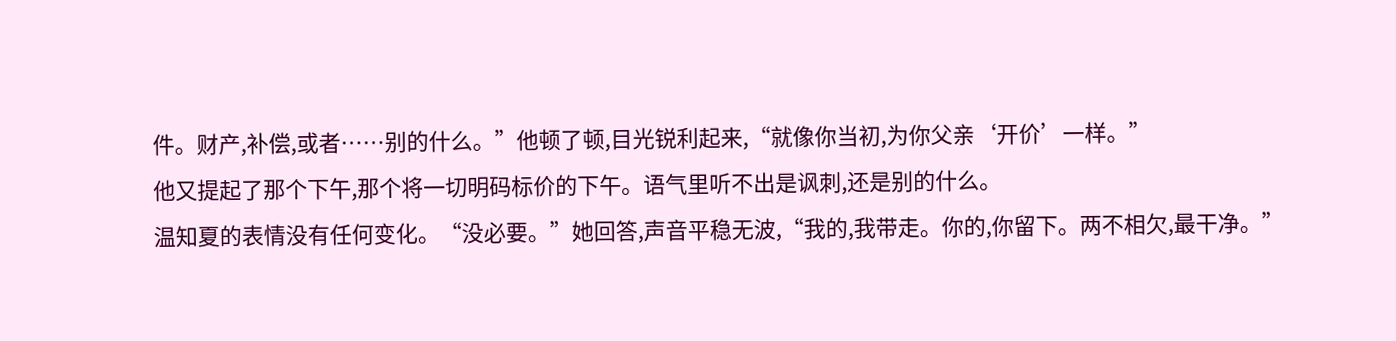件。财产,补偿,或者……别的什么。”他顿了顿,目光锐利起来,“就像你当初,为你父亲‘开价’一样。”
他又提起了那个下午,那个将一切明码标价的下午。语气里听不出是讽刺,还是别的什么。
温知夏的表情没有任何变化。“没必要。”她回答,声音平稳无波,“我的,我带走。你的,你留下。两不相欠,最干净。”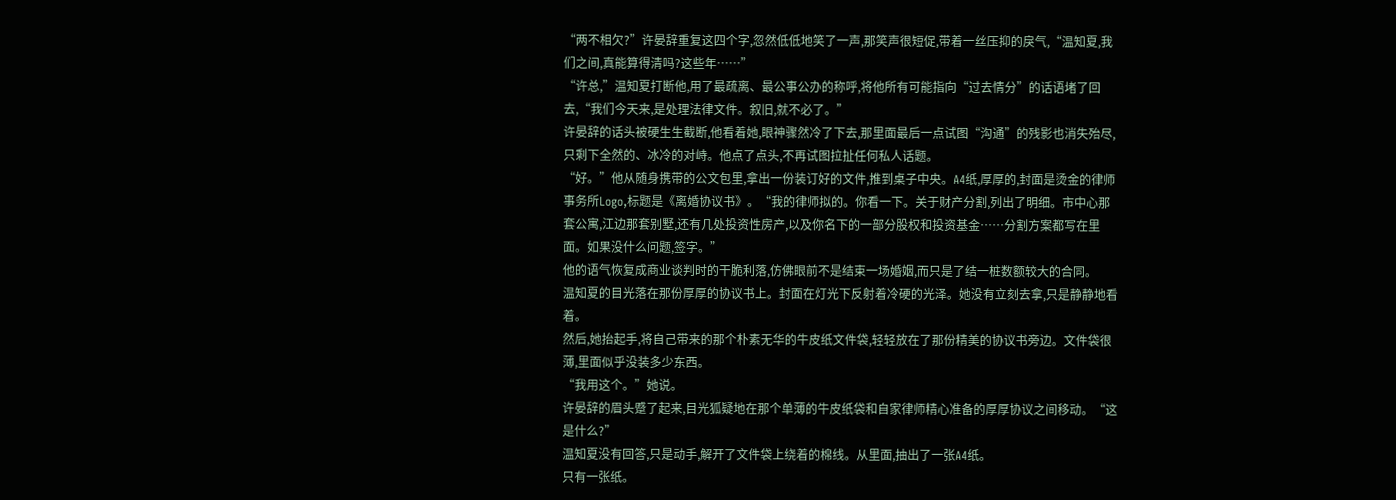“两不相欠?”许晏辞重复这四个字,忽然低低地笑了一声,那笑声很短促,带着一丝压抑的戾气,“温知夏,我们之间,真能算得清吗?这些年……”
“许总,”温知夏打断他,用了最疏离、最公事公办的称呼,将他所有可能指向“过去情分”的话语堵了回去,“我们今天来,是处理法律文件。叙旧,就不必了。”
许晏辞的话头被硬生生截断,他看着她,眼神骤然冷了下去,那里面最后一点试图“沟通”的残影也消失殆尽,只剩下全然的、冰冷的对峙。他点了点头,不再试图拉扯任何私人话题。
“好。”他从随身携带的公文包里,拿出一份装订好的文件,推到桌子中央。A4纸,厚厚的,封面是烫金的律师事务所Logo,标题是《离婚协议书》。“我的律师拟的。你看一下。关于财产分割,列出了明细。市中心那套公寓,江边那套别墅,还有几处投资性房产,以及你名下的一部分股权和投资基金……分割方案都写在里面。如果没什么问题,签字。”
他的语气恢复成商业谈判时的干脆利落,仿佛眼前不是结束一场婚姻,而只是了结一桩数额较大的合同。
温知夏的目光落在那份厚厚的协议书上。封面在灯光下反射着冷硬的光泽。她没有立刻去拿,只是静静地看着。
然后,她抬起手,将自己带来的那个朴素无华的牛皮纸文件袋,轻轻放在了那份精美的协议书旁边。文件袋很薄,里面似乎没装多少东西。
“我用这个。”她说。
许晏辞的眉头蹙了起来,目光狐疑地在那个单薄的牛皮纸袋和自家律师精心准备的厚厚协议之间移动。“这是什么?”
温知夏没有回答,只是动手,解开了文件袋上绕着的棉线。从里面,抽出了一张A4纸。
只有一张纸。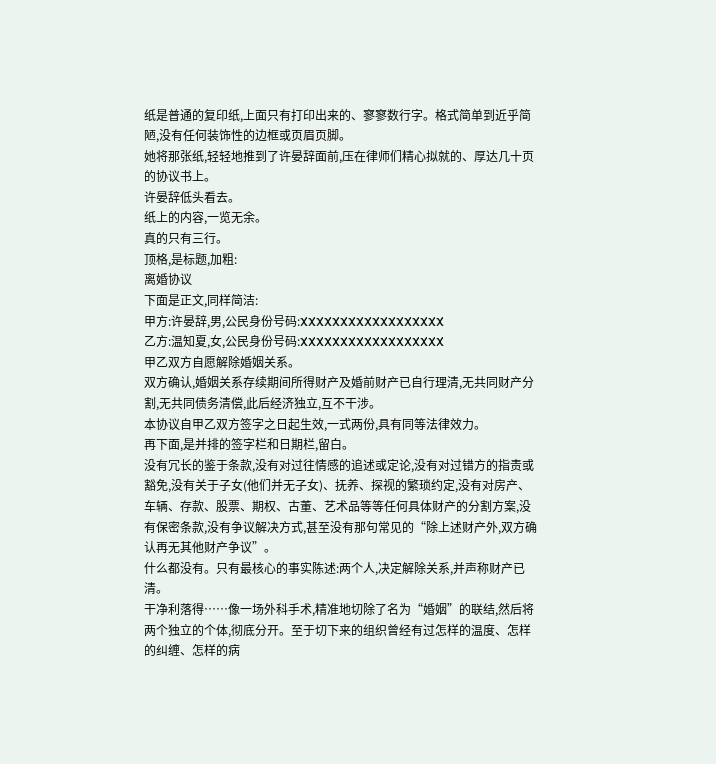纸是普通的复印纸,上面只有打印出来的、寥寥数行字。格式简单到近乎简陋,没有任何装饰性的边框或页眉页脚。
她将那张纸,轻轻地推到了许晏辞面前,压在律师们精心拟就的、厚达几十页的协议书上。
许晏辞低头看去。
纸上的内容,一览无余。
真的只有三行。
顶格,是标题,加粗:
离婚协议
下面是正文,同样简洁:
甲方:许晏辞,男,公民身份号码:XXXXXXXXXXXXXXXXXX
乙方:温知夏,女,公民身份号码:XXXXXXXXXXXXXXXXXX
甲乙双方自愿解除婚姻关系。
双方确认,婚姻关系存续期间所得财产及婚前财产已自行理清,无共同财产分割,无共同债务清偿,此后经济独立,互不干涉。
本协议自甲乙双方签字之日起生效,一式两份,具有同等法律效力。
再下面,是并排的签字栏和日期栏,留白。
没有冗长的鉴于条款,没有对过往情感的追述或定论,没有对过错方的指责或豁免,没有关于子女(他们并无子女)、抚养、探视的繁琐约定,没有对房产、车辆、存款、股票、期权、古董、艺术品等等任何具体财产的分割方案,没有保密条款,没有争议解决方式,甚至没有那句常见的“除上述财产外,双方确认再无其他财产争议”。
什么都没有。只有最核心的事实陈述:两个人,决定解除关系,并声称财产已清。
干净利落得……像一场外科手术,精准地切除了名为“婚姻”的联结,然后将两个独立的个体,彻底分开。至于切下来的组织曾经有过怎样的温度、怎样的纠缠、怎样的病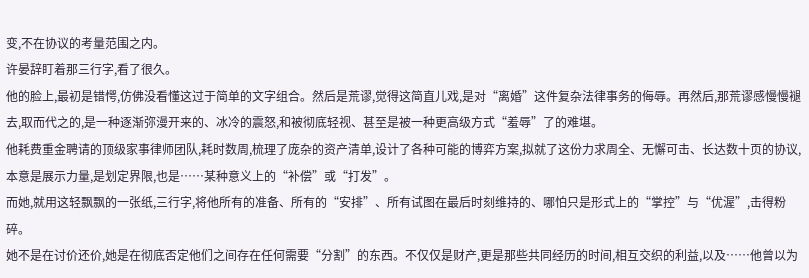变,不在协议的考量范围之内。
许晏辞盯着那三行字,看了很久。
他的脸上,最初是错愕,仿佛没看懂这过于简单的文字组合。然后是荒谬,觉得这简直儿戏,是对“离婚”这件复杂法律事务的侮辱。再然后,那荒谬感慢慢褪去,取而代之的,是一种逐渐弥漫开来的、冰冷的震怒,和被彻底轻视、甚至是被一种更高级方式“羞辱”了的难堪。
他耗费重金聘请的顶级家事律师团队,耗时数周,梳理了庞杂的资产清单,设计了各种可能的博弈方案,拟就了这份力求周全、无懈可击、长达数十页的协议,本意是展示力量,是划定界限,也是……某种意义上的“补偿”或“打发”。
而她,就用这轻飘飘的一张纸,三行字,将他所有的准备、所有的“安排”、所有试图在最后时刻维持的、哪怕只是形式上的“掌控”与“优渥”,击得粉碎。
她不是在讨价还价,她是在彻底否定他们之间存在任何需要“分割”的东西。不仅仅是财产,更是那些共同经历的时间,相互交织的利益,以及……他曾以为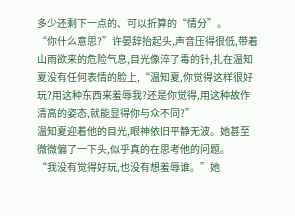多少还剩下一点的、可以折算的“情分”。
“你什么意思?”许晏辞抬起头,声音压得很低,带着山雨欲来的危险气息,目光像淬了毒的针,扎在温知夏没有任何表情的脸上,“温知夏,你觉得这样很好玩?用这种东西来羞辱我?还是你觉得,用这种故作清高的姿态,就能显得你与众不同?”
温知夏迎着他的目光,眼神依旧平静无波。她甚至微微偏了一下头,似乎真的在思考他的问题。
“我没有觉得好玩,也没有想羞辱谁。”她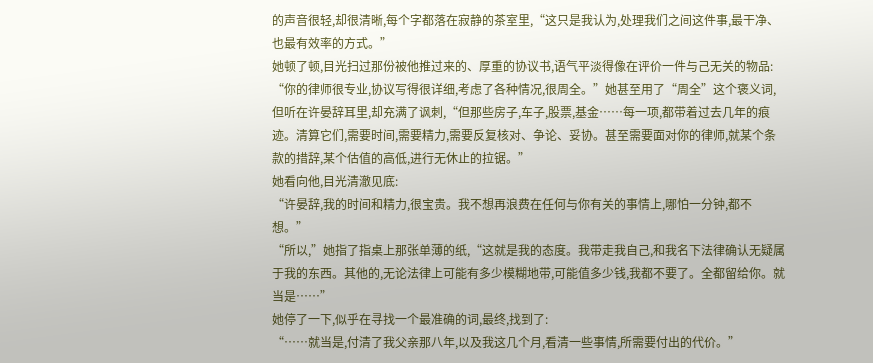的声音很轻,却很清晰,每个字都落在寂静的茶室里,“这只是我认为,处理我们之间这件事,最干净、也最有效率的方式。”
她顿了顿,目光扫过那份被他推过来的、厚重的协议书,语气平淡得像在评价一件与己无关的物品:
“你的律师很专业,协议写得很详细,考虑了各种情况,很周全。”她甚至用了“周全”这个褒义词,但听在许晏辞耳里,却充满了讽刺,“但那些房子,车子,股票,基金……每一项,都带着过去几年的痕迹。清算它们,需要时间,需要精力,需要反复核对、争论、妥协。甚至需要面对你的律师,就某个条款的措辞,某个估值的高低,进行无休止的拉锯。”
她看向他,目光清澈见底:
“许晏辞,我的时间和精力,很宝贵。我不想再浪费在任何与你有关的事情上,哪怕一分钟,都不想。”
“所以,”她指了指桌上那张单薄的纸,“这就是我的态度。我带走我自己,和我名下法律确认无疑属于我的东西。其他的,无论法律上可能有多少模糊地带,可能值多少钱,我都不要了。全都留给你。就当是……”
她停了一下,似乎在寻找一个最准确的词,最终,找到了:
“……就当是,付清了我父亲那八年,以及我这几个月,看清一些事情,所需要付出的代价。”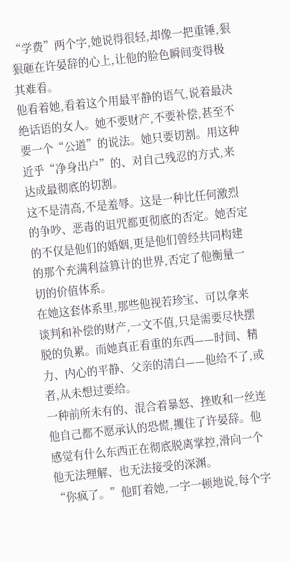“学费”两个字,她说得很轻,却像一把重锤,狠狠砸在许晏辞的心上,让他的脸色瞬间变得极其难看。
他看着她,看着这个用最平静的语气,说着最决绝话语的女人。她不要财产,不要补偿,甚至不要一个“公道”的说法。她只要切割。用这种近乎“净身出户”的、对自己残忍的方式,来达成最彻底的切割。
这不是清高,不是羞辱。这是一种比任何激烈的争吵、恶毒的诅咒都更彻底的否定。她否定的不仅是他们的婚姻,更是他们曾经共同构建的那个充满利益算计的世界,否定了他衡量一切的价值体系。
在她这套体系里,那些他视若珍宝、可以拿来谈判和补偿的财产,一文不值,只是需要尽快摆脱的负累。而她真正看重的东西——时间、精力、内心的平静、父亲的清白——他给不了,或者,从未想过要给。
一种前所未有的、混合着暴怒、挫败和一丝连他自己都不愿承认的恐慌,攫住了许晏辞。他感觉有什么东西正在彻底脱离掌控,滑向一个他无法理解、也无法接受的深渊。
“你疯了。”他盯着她,一字一顿地说,每个字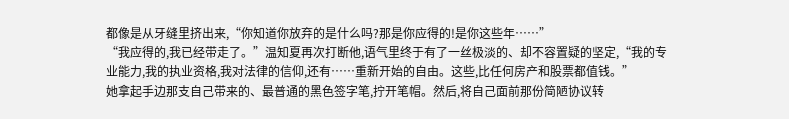都像是从牙缝里挤出来,“你知道你放弃的是什么吗?那是你应得的!是你这些年……”
“我应得的,我已经带走了。”温知夏再次打断他,语气里终于有了一丝极淡的、却不容置疑的坚定,“我的专业能力,我的执业资格,我对法律的信仰,还有……重新开始的自由。这些,比任何房产和股票都值钱。”
她拿起手边那支自己带来的、最普通的黑色签字笔,拧开笔帽。然后,将自己面前那份简陋协议转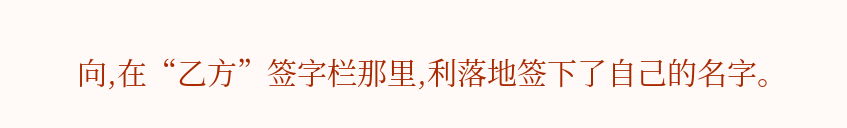向,在“乙方”签字栏那里,利落地签下了自己的名字。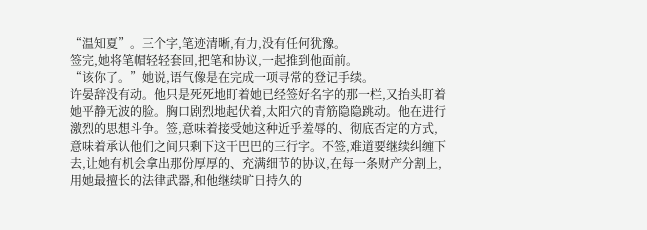“温知夏”。三个字,笔迹清晰,有力,没有任何犹豫。
签完,她将笔帽轻轻套回,把笔和协议,一起推到他面前。
“该你了。”她说,语气像是在完成一项寻常的登记手续。
许晏辞没有动。他只是死死地盯着她已经签好名字的那一栏,又抬头盯着她平静无波的脸。胸口剧烈地起伏着,太阳穴的青筋隐隐跳动。他在进行激烈的思想斗争。签,意味着接受她这种近乎羞辱的、彻底否定的方式,意味着承认他们之间只剩下这干巴巴的三行字。不签,难道要继续纠缠下去,让她有机会拿出那份厚厚的、充满细节的协议,在每一条财产分割上,用她最擅长的法律武器,和他继续旷日持久的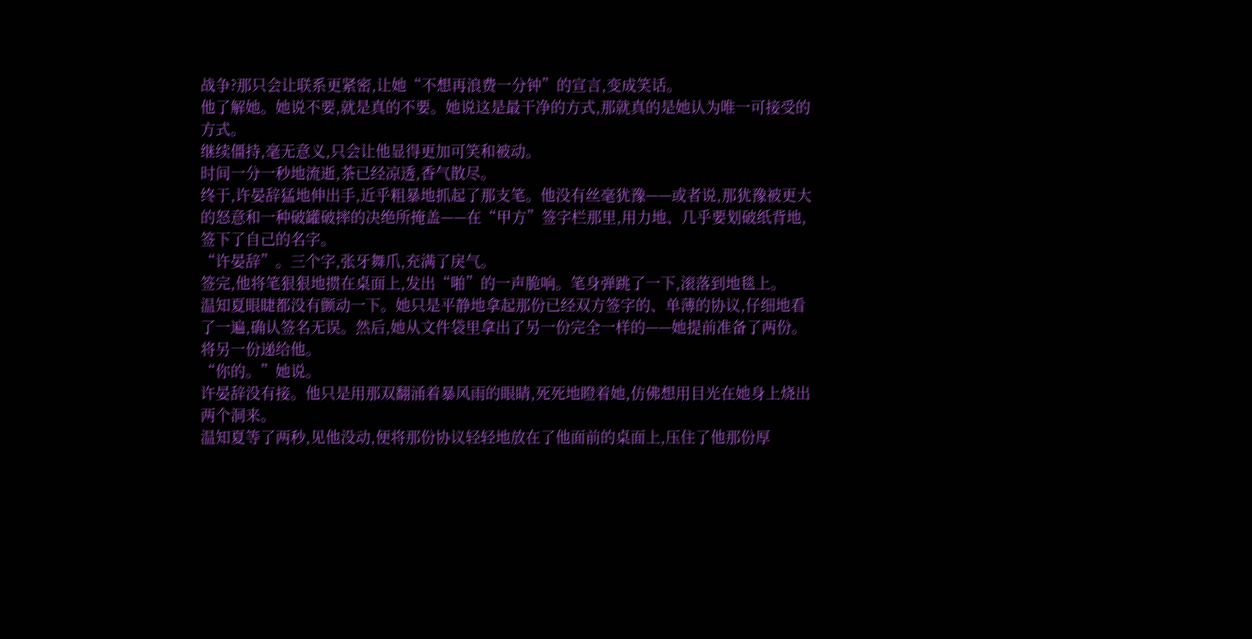战争?那只会让联系更紧密,让她“不想再浪费一分钟”的宣言,变成笑话。
他了解她。她说不要,就是真的不要。她说这是最干净的方式,那就真的是她认为唯一可接受的方式。
继续僵持,毫无意义,只会让他显得更加可笑和被动。
时间一分一秒地流逝,茶已经凉透,香气散尽。
终于,许晏辞猛地伸出手,近乎粗暴地抓起了那支笔。他没有丝毫犹豫——或者说,那犹豫被更大的怒意和一种破罐破摔的决绝所掩盖——在“甲方”签字栏那里,用力地、几乎要划破纸背地,签下了自己的名字。
“许晏辞”。三个字,张牙舞爪,充满了戾气。
签完,他将笔狠狠地掼在桌面上,发出“啪”的一声脆响。笔身弹跳了一下,滚落到地毯上。
温知夏眼睫都没有颤动一下。她只是平静地拿起那份已经双方签字的、单薄的协议,仔细地看了一遍,确认签名无误。然后,她从文件袋里拿出了另一份完全一样的——她提前准备了两份。
将另一份递给他。
“你的。”她说。
许晏辞没有接。他只是用那双翻涌着暴风雨的眼睛,死死地瞪着她,仿佛想用目光在她身上烧出两个洞来。
温知夏等了两秒,见他没动,便将那份协议轻轻地放在了他面前的桌面上,压住了他那份厚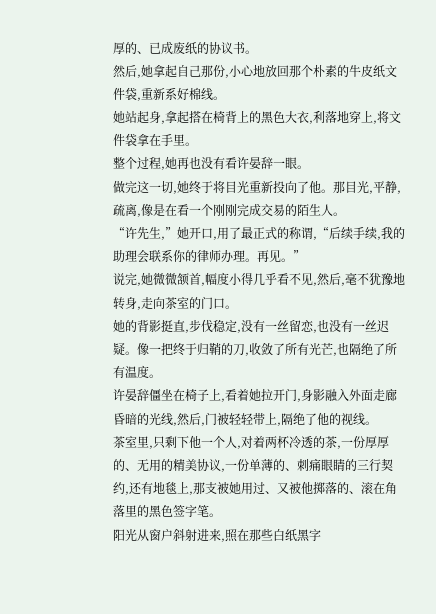厚的、已成废纸的协议书。
然后,她拿起自己那份,小心地放回那个朴素的牛皮纸文件袋,重新系好棉线。
她站起身,拿起搭在椅背上的黑色大衣,利落地穿上,将文件袋拿在手里。
整个过程,她再也没有看许晏辞一眼。
做完这一切,她终于将目光重新投向了他。那目光,平静,疏离,像是在看一个刚刚完成交易的陌生人。
“许先生,”她开口,用了最正式的称谓,“后续手续,我的助理会联系你的律师办理。再见。”
说完,她微微颔首,幅度小得几乎看不见,然后,毫不犹豫地转身,走向茶室的门口。
她的背影挺直,步伐稳定,没有一丝留恋,也没有一丝迟疑。像一把终于归鞘的刀,收敛了所有光芒,也隔绝了所有温度。
许晏辞僵坐在椅子上,看着她拉开门,身影融入外面走廊昏暗的光线,然后,门被轻轻带上,隔绝了他的视线。
茶室里,只剩下他一个人,对着两杯冷透的茶,一份厚厚的、无用的精美协议,一份单薄的、刺痛眼睛的三行契约,还有地毯上,那支被她用过、又被他掷落的、滚在角落里的黑色签字笔。
阳光从窗户斜射进来,照在那些白纸黑字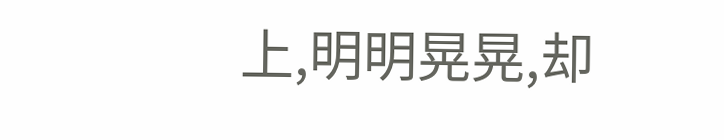上,明明晃晃,却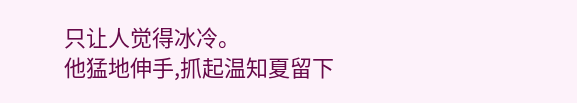只让人觉得冰冷。
他猛地伸手,抓起温知夏留下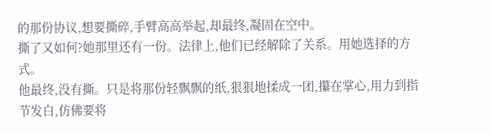的那份协议,想要撕碎,手臂高高举起,却最终,凝固在空中。
撕了又如何?她那里还有一份。法律上,他们已经解除了关系。用她选择的方式。
他最终,没有撕。只是将那份轻飘飘的纸,狠狠地揉成一团,攥在掌心,用力到指节发白,仿佛要将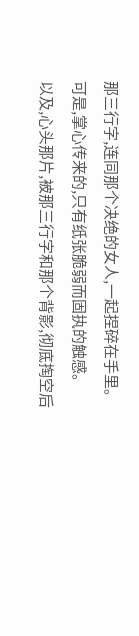那三行字,连同那个决绝的女人,一起捏碎在手里。
可是,掌心传来的,只有纸张脆弱而固执的触感。
以及,心头那片,被那三行字和那个背影,彻底掏空后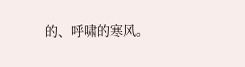的、呼啸的寒风。